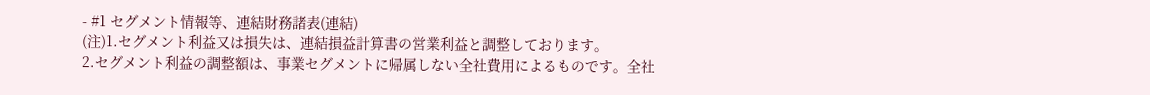- #1 セグメント情報等、連結財務諸表(連結)
(注)1.セグメント利益又は損失は、連結損益計算書の営業利益と調整しております。
2.セグメント利益の調整額は、事業セグメントに帰属しない全社費用によるものです。全社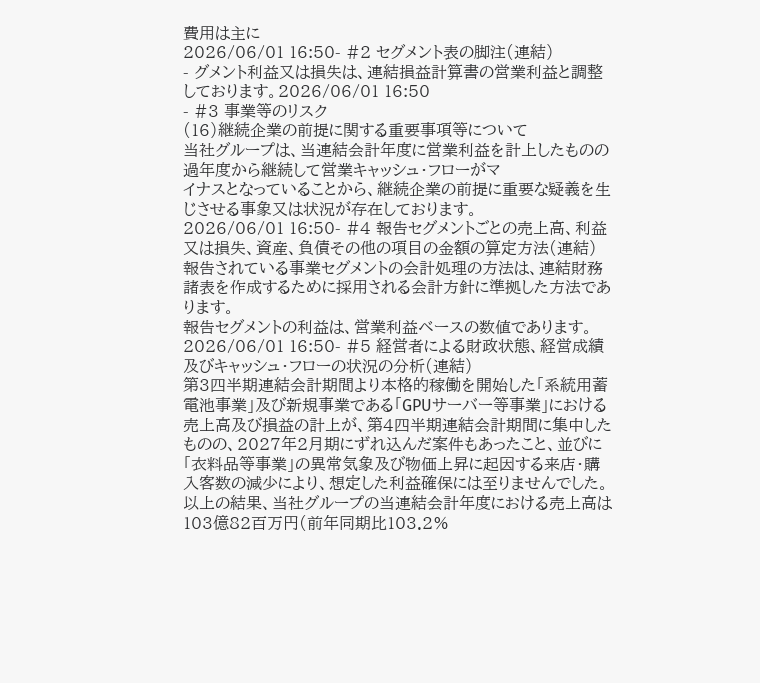費用は主に
2026/06/01 16:50- #2 セグメント表の脚注(連結)
- グメント利益又は損失は、連結損益計算書の営業利益と調整しております。2026/06/01 16:50
- #3 事業等のリスク
(16)継続企業の前提に関する重要事項等について
当社グループは、当連結会計年度に営業利益を計上したものの過年度から継続して営業キャッシュ・フローがマ
イナスとなっていることから、継続企業の前提に重要な疑義を生じさせる事象又は状況が存在しております。
2026/06/01 16:50- #4 報告セグメントごとの売上高、利益又は損失、資産、負債その他の項目の金額の算定方法(連結)
報告されている事業セグメントの会計処理の方法は、連結財務諸表を作成するために採用される会計方針に準拠した方法であります。
報告セグメントの利益は、営業利益ベースの数値であります。
2026/06/01 16:50- #5 経営者による財政状態、経営成績及びキャッシュ・フローの状況の分析(連結)
第3四半期連結会計期間より本格的稼働を開始した「系統用蓄電池事業」及び新規事業である「GPUサーバー等事業」における売上高及び損益の計上が、第4四半期連結会計期間に集中したものの、2027年2月期にずれ込んだ案件もあったこと、並びに「衣料品等事業」の異常気象及び物価上昇に起因する来店・購入客数の減少により、想定した利益確保には至りませんでした。
以上の結果、当社グループの当連結会計年度における売上高は103億82百万円(前年同期比103.2%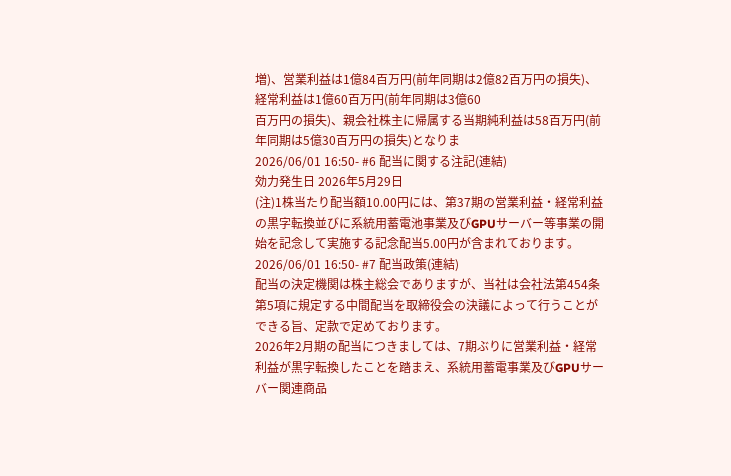増)、営業利益は1億84百万円(前年同期は2億82百万円の損失)、経常利益は1億60百万円(前年同期は3億60
百万円の損失)、親会社株主に帰属する当期純利益は58百万円(前年同期は5億30百万円の損失)となりま
2026/06/01 16:50- #6 配当に関する注記(連結)
効力発生日 2026年5月29日
(注)1株当たり配当額10.00円には、第37期の営業利益・経常利益の黒字転換並びに系統用蓄電池事業及びGPUサーバー等事業の開始を記念して実施する記念配当5.00円が含まれております。
2026/06/01 16:50- #7 配当政策(連結)
配当の決定機関は株主総会でありますが、当社は会社法第454条第5項に規定する中間配当を取締役会の決議によって行うことができる旨、定款で定めております。
2026年2月期の配当につきましては、7期ぶりに営業利益・経常利益が黒字転換したことを踏まえ、系統用蓄電事業及びGPUサーバー関連商品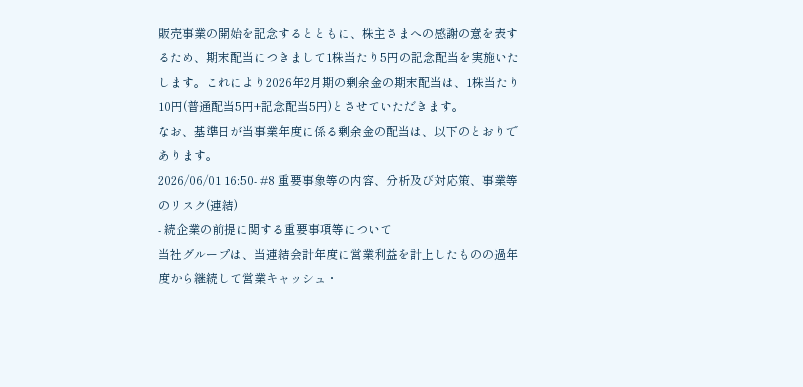販売事業の開始を記念するとともに、株主さまへの感謝の意を表するため、期末配当につきまして1株当たり5円の記念配当を実施いたします。これにより2026年2月期の剰余金の期末配当は、1株当たり10円(普通配当5円+記念配当5円)とさせていただきます。
なお、基準日が当事業年度に係る剰余金の配当は、以下のとおりであります。
2026/06/01 16:50- #8 重要事象等の内容、分析及び対応策、事業等のリスク(連結)
- 続企業の前提に関する重要事項等について
当社グループは、当連結会計年度に営業利益を計上したものの過年度から継続して営業キャッシュ・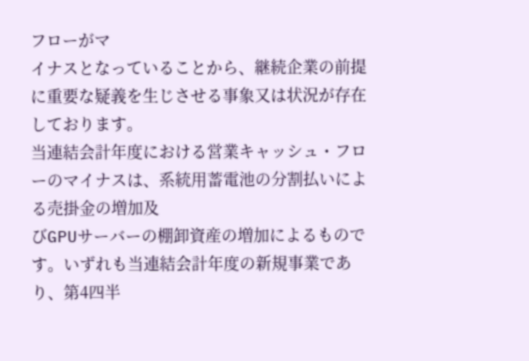フローがマ
イナスとなっていることから、継続企業の前提に重要な疑義を生じさせる事象又は状況が存在しております。
当連結会計年度における営業キャッシュ・フローのマイナスは、系統用蓄電池の分割払いによる売掛金の増加及
びGPUサーバーの棚卸資産の増加によるものです。いずれも当連結会計年度の新規事業であり、第4四半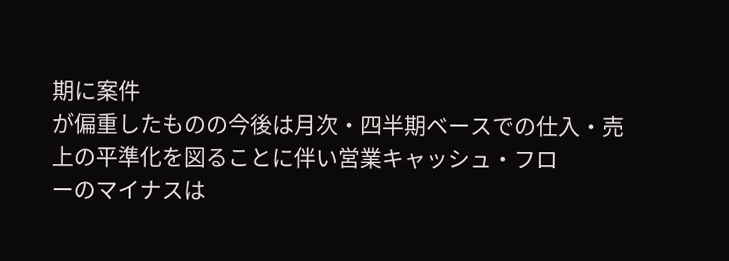期に案件
が偏重したものの今後は月次・四半期ベースでの仕入・売上の平準化を図ることに伴い営業キャッシュ・フロ
ーのマイナスは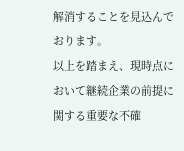解消することを見込んでおります。
以上を踏まえ、現時点において継続企業の前提に関する重要な不確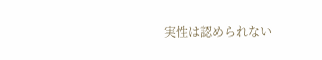実性は認められない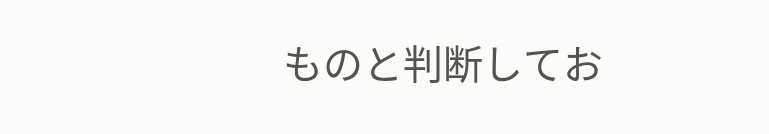ものと判断してお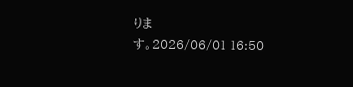りま
す。2026/06/01 16:50